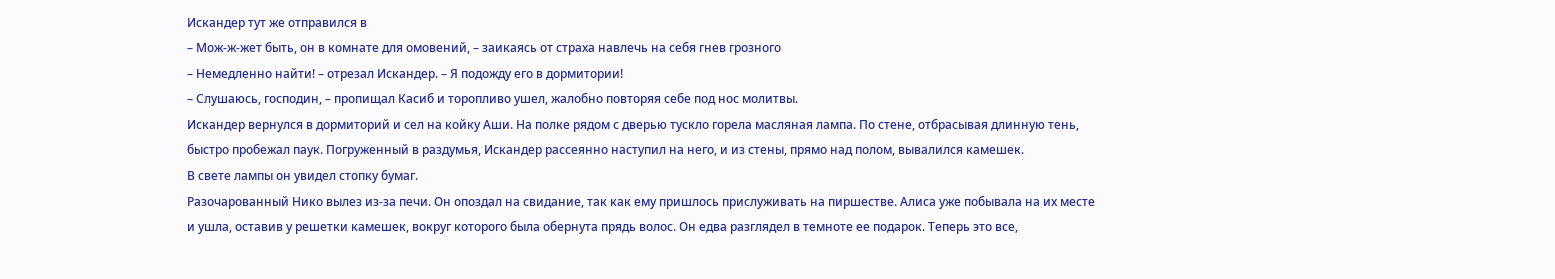Искандер тут же отправился в
– Мож-ж-жет быть, он в комнате для омовений, – заикаясь от страха навлечь на себя гнев грозного
– Немедленно найти! – отрезал Искандер. – Я подожду его в дормитории!
– Слушаюсь, господин, – пропищал Касиб и торопливо ушел, жалобно повторяя себе под нос молитвы.
Искандер вернулся в дормиторий и сел на койку Аши. На полке рядом с дверью тускло горела масляная лампа. По стене, отбрасывая длинную тень, быстро пробежал паук. Погруженный в раздумья, Искандер рассеянно наступил на него, и из стены, прямо над полом, вывалился камешек.
В свете лампы он увидел стопку бумаг.
Разочарованный Нико вылез из-за печи. Он опоздал на свидание, так как ему пришлось прислуживать на пиршестве. Алиса уже побывала на их месте и ушла, оставив у решетки камешек, вокруг которого была обернута прядь волос. Он едва разглядел в темноте ее подарок. Теперь это все,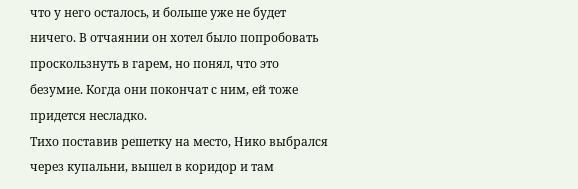что у него осталось, и больше уже не будет ничего. В отчаянии он хотел было попробовать проскользнуть в гарем, но понял, что это безумие. Когда они покончат с ним, ей тоже придется несладко.
Тихо поставив решетку на место, Нико выбрался через купальни, вышел в коридор и там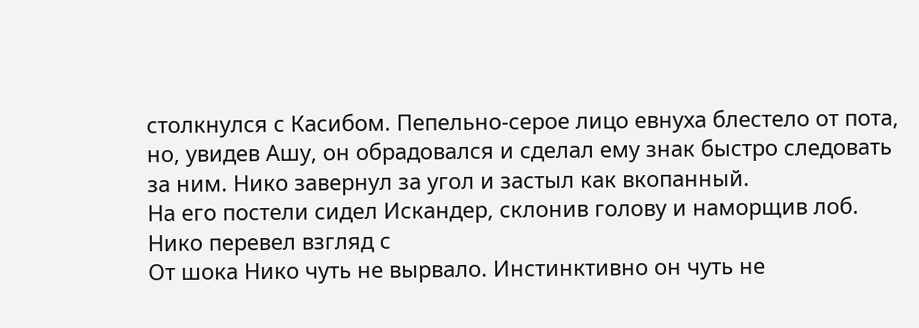столкнулся с Касибом. Пепельно-серое лицо евнуха блестело от пота, но, увидев Ашу, он обрадовался и сделал ему знак быстро следовать за ним. Нико завернул за угол и застыл как вкопанный.
На его постели сидел Искандер, склонив голову и наморщив лоб. Нико перевел взгляд с
От шока Нико чуть не вырвало. Инстинктивно он чуть не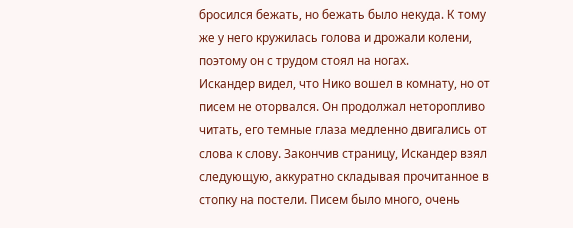бросился бежать, но бежать было некуда. К тому же у него кружилась голова и дрожали колени, поэтому он с трудом стоял на ногах.
Искандер видел, что Нико вошел в комнату, но от писем не оторвался. Он продолжал неторопливо читать, его темные глаза медленно двигались от слова к слову. Закончив страницу, Искандер взял следующую, аккуратно складывая прочитанное в стопку на постели. Писем было много, очень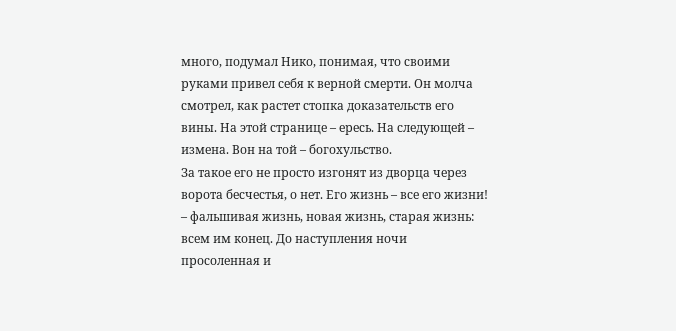много, подумал Нико, понимая, что своими руками привел себя к верной смерти. Он молча смотрел, как растет стопка доказательств его вины. На этой странице – ересь. На следующей – измена. Вон на той – богохульство.
За такое его не просто изгонят из дворца через ворота бесчестья, о нет. Его жизнь – все его жизни! – фальшивая жизнь, новая жизнь, старая жизнь: всем им конец. До наступления ночи просоленная и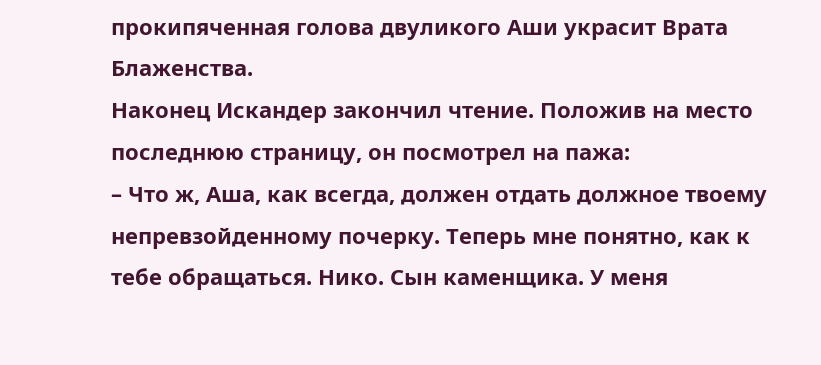прокипяченная голова двуликого Аши украсит Врата Блаженства.
Наконец Искандер закончил чтение. Положив на место последнюю страницу, он посмотрел на пажа:
– Что ж, Аша, как всегда, должен отдать должное твоему непревзойденному почерку. Теперь мне понятно, как к тебе обращаться. Нико. Сын каменщика. У меня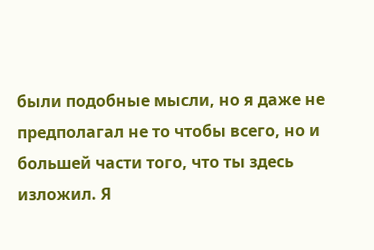были подобные мысли, но я даже не предполагал не то чтобы всего, но и большей части того, что ты здесь изложил. Я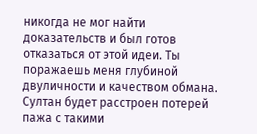никогда не мог найти доказательств и был готов отказаться от этой идеи. Ты поражаешь меня глубиной двуличности и качеством обмана. Султан будет расстроен потерей пажа с такими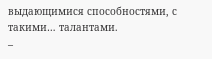выдающимися способностями, с такими… талантами.
–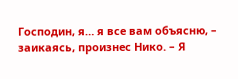Господин, я… я все вам объясню, – заикаясь, произнес Нико. – Я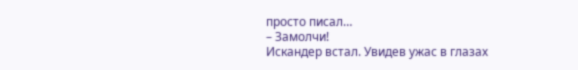просто писал…
– Замолчи!
Искандер встал. Увидев ужас в глазах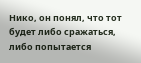Нико, он понял, что тот будет либо сражаться, либо попытается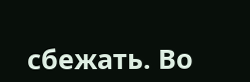сбежать. Во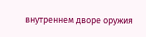внутреннем дворе оружия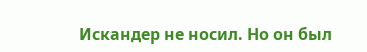Искандер не носил. Но он был